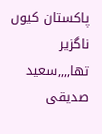پاکستان کیوں ناگزیر تھا,,,,سعید صدیقی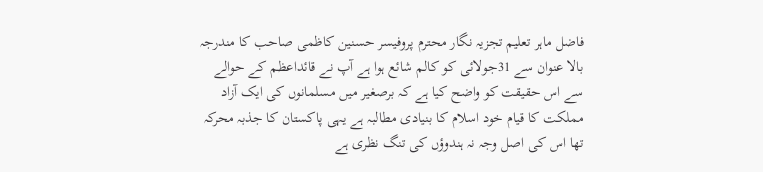فاضل ماہر تعلیم تجزیہ نگار محترم پروفیسر حسنین کاظمی صاحب کا مندرجہ بالا عنوان سے 31جولائی کو کالم شائع ہوا ہے آپ نے قائداعظم کے حوالے سے اس حقیقت کو واضح کیا ہے کہ برصغیر میں مسلمانوں کی ایک آزاد مملکت کا قیام خود اسلام کا بنیادی مطالبہ ہے یہی پاکستان کا جذبہ محرکہ تھا اس کی اصل وجہ نہ ہندوؤں کی تنگ نظری ہے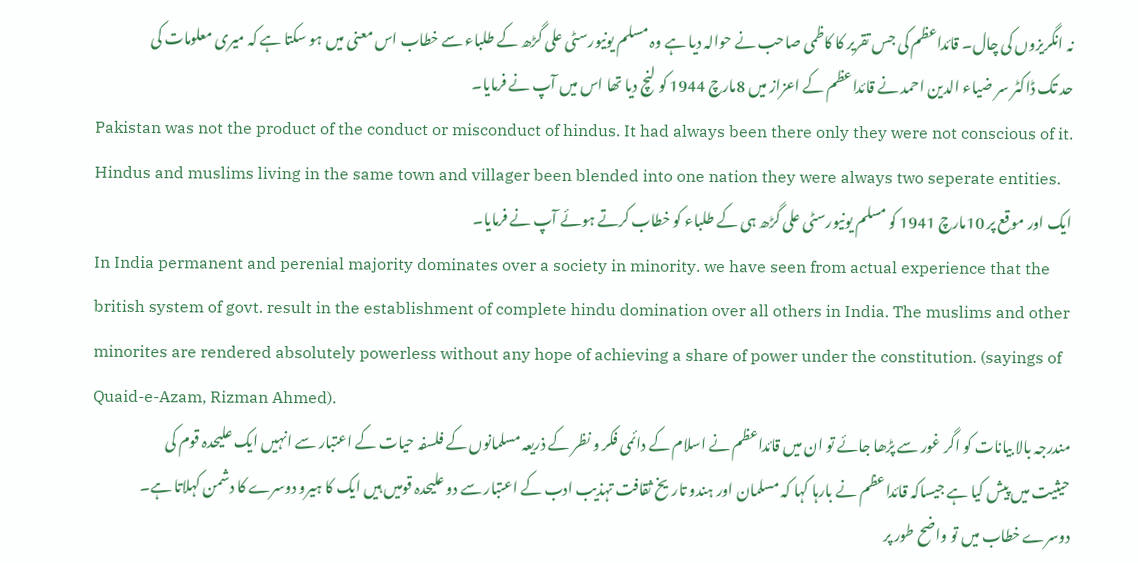نہ انگریزوں کی چال۔ قائداعظم کی جس تقریر کا کاظمی صاحب نے حوالہ دیا ہے وہ مسلم یونیورسٹی علی گڑھ کے طلباء سے خطاب اس معنی میں ہو سکتا ہے کہ میری معلومات کی حد تک ڈاکٹر سر ضیاء الدین احمد نے قائداعظم کے اعزاز میں 8مارچ 1944 کو لنچ دیا تھا اس میں آپ نے فرمایا۔
Pakistan was not the product of the conduct or misconduct of hindus. It had always been there only they were not conscious of it. Hindus and muslims living in the same town and villager been blended into one nation they were always two seperate entities.
ایک اور موقع پر 10مارچ 1941 کو مسلم یونیورسٹی علی گڑھ ہی کے طلباء کو خطاب کرتے ہوئے آپ نے فرمایا۔
In India permanent and perenial majority dominates over a society in minority. we have seen from actual experience that the british system of govt. result in the establishment of complete hindu domination over all others in India. The muslims and other minorites are rendered absolutely powerless without any hope of achieving a share of power under the constitution. (sayings of Quaid-e-Azam, Rizman Ahmed).
مندرجہ بالا بیانات کو اگر غور سے پڑھا جائے تو ان میں قائداعظم نے اسلام کے دائمی فکر و نظر کے ذریعہ مسلمانوں کے فلسفہ حیات کے اعتبار سے انہیں ایک علیحدہ قوم کی حیثیت میں پیش کیا ہے جیساکہ قائداعظم نے بارہا کہا کہ مسلمان اور ہندو تاریخ ثقافت تہذیب ادب کے اعتبار سے دو علیحدہ قومیں ہیں ایک کا ہیرو دوسرے کا دشمن کہلاتا ہے۔ دوسرے خطاب میں تو واضح طور پر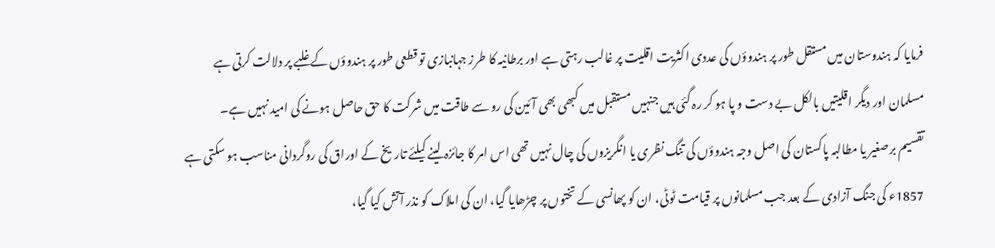فرمایا کہ ہندوستان میں مستقل طور پر ہندوؤں کی عددی اکثریت اقلیت پر غالب رہتی ہے اور برطانیہ کا طرز جہانبازی تو قطعی طور پر ہندوؤں کے غلبے پر دلالت کرتی ہے مسلمان اور دیگر اقلیتیں بالکل بے دست و پا ہو کر رہ گئی ہیں جنہیں مستقبل میں کبھی بھی آئین کی رو سے طاقت میں شرکت کا حق حاصل ہونے کی امید نہیں ہے۔
تقسیم برصغیر یا مطالبہ پاکستان کی اصل وجہ ہندوؤں کی تنگ نظری یا انگریزوں کی چال نہیں تھی اس امر کا جائزہ لینے کیلئے تاریخ کے اوراق کی روگردانی مناسب ہو سکتی ہے 1857ء کی جنگ آزادی کے بعد جب مسلمانوں پر قیامت ٹوٹی، ان کو پھانسی کے تختوں پر چڑھایا گیا، ان کی املاک کو نذر آتش کیا گیا،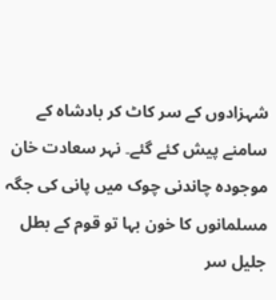شہزادوں کے سر کاٹ کر بادشاہ کے سامنے پیش کئے گئے۔ نہر سعادت خان موجودہ چاندنی چوک میں پانی کی جگہ مسلمانوں کا خون بہا تو قوم کے بطل جلیل سر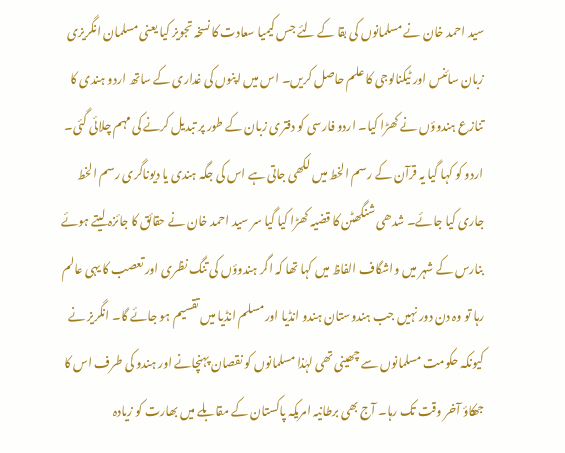سید احمد خان نے مسلمانوں کی بقا کے لئے جس کیمیا سعادت کا نسخہ تجویز کیا یعنی مسلمان انگریزی زبان سائنس اور ٹیکنالوجی کا علم حاصل کریں۔ اس میں اپنوں کی غداری کے ساتھ اردو ہندی کا تنازع ہندوؤں نے کھڑا کیا۔ اردو فارسی کو دفتری زبان کے طور پر تبدیل کرنے کی مہم چلائی گئی۔ اردو کو کہا گیا یہ قرآن کے رسم الخط میں لکھی جاتی ہے اس کی جگہ ہندی یا دیوناگری رسم الخط جاری کیا جائے۔ شدھی شنگھٹن کا قضیہ کھڑا کیا گیا سر سید احمد خان نے حقائق کا جائزہ لیتے ہوئے بنارس کے شہر میں واشگاف الفاظ میں کہا تھا کہ اگر ہندوؤں کی تنگ نظری اور تعصب کا یہی عالم رہا تو وہ دن دور نہیں جب ہندوستان ہندو انڈیا اور مسلم انڈیا میں تقسیم ہو جائے گا۔ انگریز نے کیونکہ حکومت مسلمانوں سے چھینی تھی لہٰذا مسلمانوں کو نقصان پہنچانے اور ہندو کی طرف اس کا جھکاؤ آخر وقت تک رہا۔ آج بھی برطانیہ امریکہ پاکستان کے مقابلے میں بھارت کو زیادہ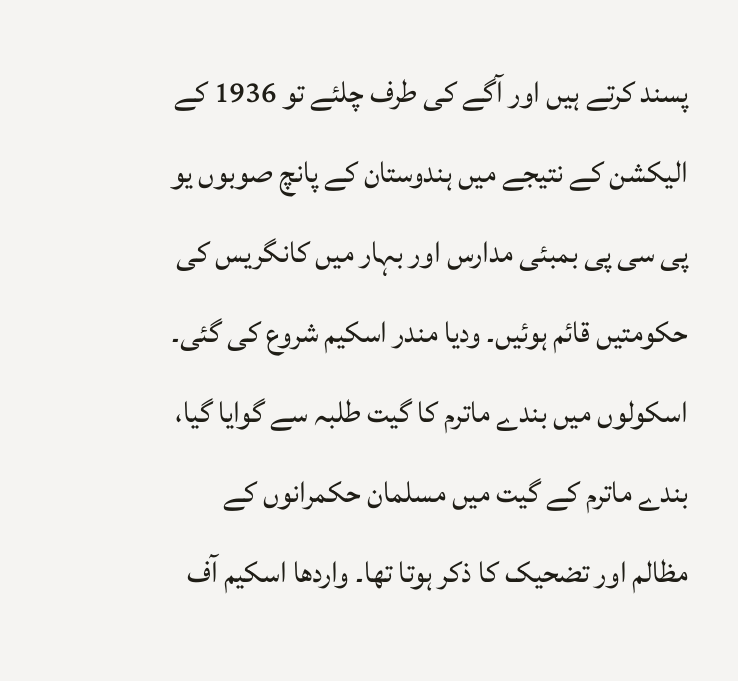پسند کرتے ہیں اور آگے کی طرف چلئے تو 1936 کے الیکشن کے نتیجے میں ہندوستان کے پانچ صوبوں یو پی سی پی بمبئی مدارس اور بہار میں کانگریس کی حکومتیں قائم ہوئیں۔ ودیا مندر اسکیم شروع کی گئی۔ اسکولوں میں بندے ماترم کا گیت طلبہ سے گوایا گیا، بندے ماترم کے گیت میں مسلمان حکمرانوں کے مظالم اور تضحیک کا ذکر ہوتا تھا۔ واردھا اسکیم آف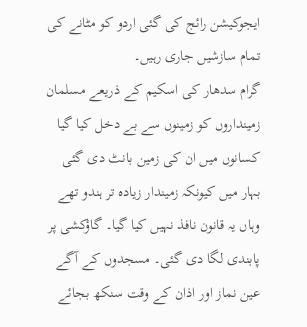ایجوکیشن رائج کی گئی اردو کو مٹانے کی تمام سازشیں جاری رہیں۔
گرام سدھار کی اسکیم کے ذریعے مسلمان زمینداروں کو زمینوں سے بے دخل کیا گیا کسانوں میں ان کی زمین بانٹ دی گئی بہار میں کیونکہ زمیندار زیادہ تر ہندو تھے وہاں یہ قانون نافذ نہیں کیا گیا۔ گاؤکشی پر پابندی لگا دی گئی۔ مسجدوں کے آگے عین نماز اور اذان کے وقت سنکھ بجائے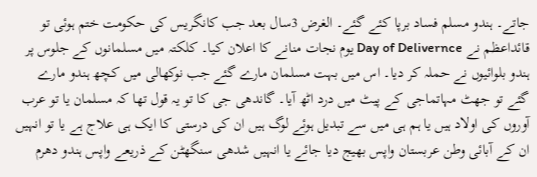جاتے۔ ہندو مسلم فساد برپا کئے گئے۔ الغرض 3سال بعد جب کانگریس کی حکومت ختم ہوئی تو قائداعظم نے Day of Delivernce یوم نجات منانے کا اعلان کیا۔ کلکتہ میں مسلمانوں کے جلوس پر ہندو بلوائیوں نے حملہ کر دیا۔ اس میں بہت مسلمان مارے گئے جب نوکھالی میں کچھ ہندو مارے گئے تو جھٹ مہاتماجی کے پیٹ میں درد اٹھ آیا۔ گاندھی جی کا تو یہ قول تھا کہ مسلمان یا تو عرب آوروں کی اولاد ہیں یا ہم ہی میں سے تبدیل ہوئے لوگ ہیں ان کی درستی کا ایک ہی علاج ہے یا تو انہیں ان کے آبائی وطن عربستان واپس بھیج دیا جائے یا انہیں شدھی سنگھٹن کے ذریعے واپس ہندو دھرم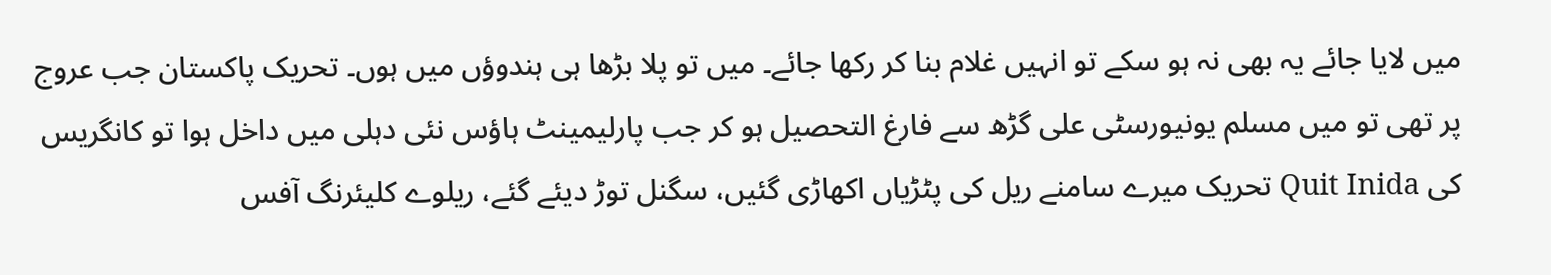میں لایا جائے یہ بھی نہ ہو سکے تو انہیں غلام بنا کر رکھا جائے۔ میں تو پلا بڑھا ہی ہندوؤں میں ہوں۔ تحریک پاکستان جب عروج پر تھی تو میں مسلم یونیورسٹی علی گڑھ سے فارغ التحصیل ہو کر جب پارلیمینٹ ہاؤس نئی دہلی میں داخل ہوا تو کانگریس کی Quit Inida تحریک میرے سامنے ریل کی پٹڑیاں اکھاڑی گئیں، سگنل توڑ دیئے گئے، ریلوے کلیئرنگ آفس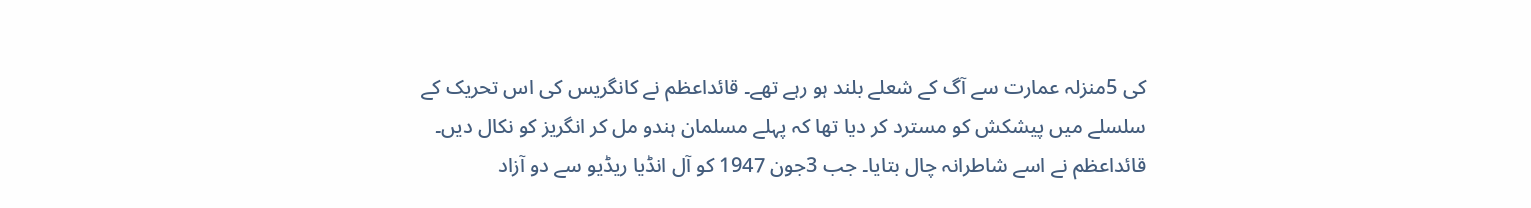کی 5منزلہ عمارت سے آگ کے شعلے بلند ہو رہے تھے۔ قائداعظم نے کانگریس کی اس تحریک کے سلسلے میں پیشکش کو مسترد کر دیا تھا کہ پہلے مسلمان ہندو مل کر انگریز کو نکال دیں۔ قائداعظم نے اسے شاطرانہ چال بتایا۔ جب 3جون 1947 کو آل انڈیا ریڈیو سے دو آزاد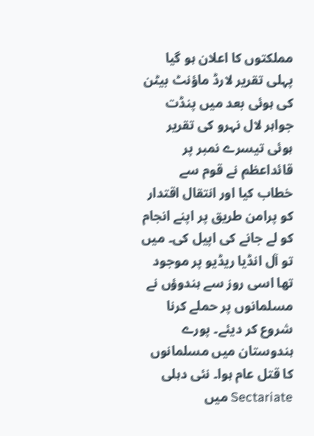مملکتوں کا اعلان ہو گیا پہلی تقریر لارڈ ماؤنٹ بیٹن کی ہوئی بعد میں پنڈت جواہر لال نہرو کی تقریر ہوئی تیسرے نمبر پر قائداعظم نے قوم سے خطاب کیا اور انتقال اقتدار کو پرامن طریق پر اپنے انجام کو لے جانے کی اپیل کی۔ میں تو آل انڈیا ریڈیو پر موجود تھا اسی روز سے ہندوؤں نے مسلمانوں پر حملے کرنا شروع کر دیئے۔ پورے ہندوستان میں مسلمانوں کا قتل عام ہوا۔ نئی دہلی Sectariate میں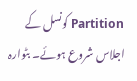Partition کونسل کے اجلاس شروع ہوئے۔ بٹوارہ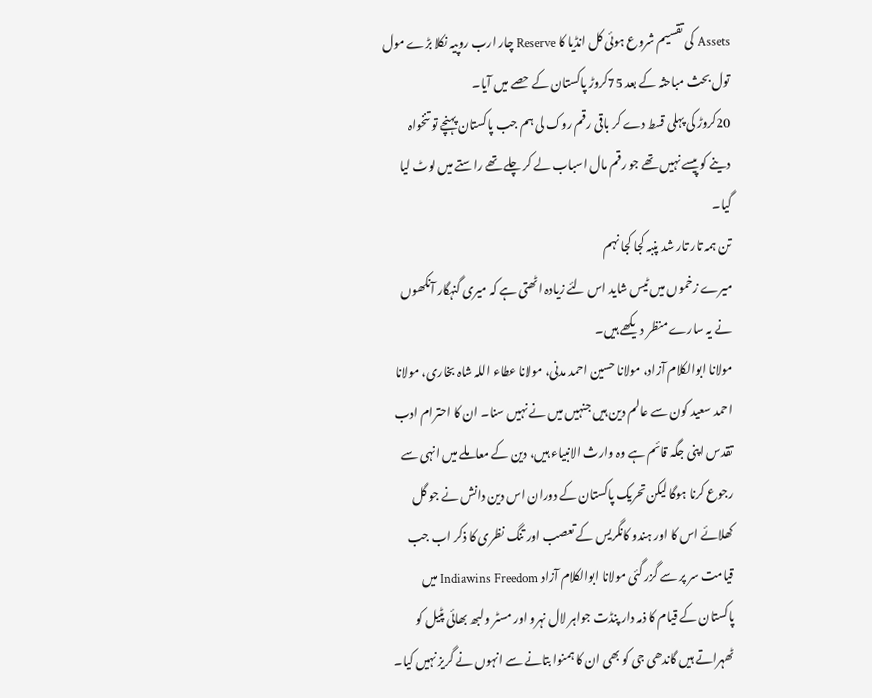Assets کی تقسیم شروع ہوئی کل انڈیا کا Reserve چار ارب روپیہ نکلا بڑے مول تول بحث مباحثہ کے بعد 75کروڑ پاکستان کے حصے میں آیا۔
20کروڑ کی پہلی قسط دے کر باقی رقم روک لی ہم جب پاکستان پہنچے تو تنخواہ دینے کو پیسے نہیں تھے جو رقم مال اسباب لے کر چلے تھے راستے میں لوٹ لیا گیا۔
تن ہمہ تار تار شد پنبہ کجا کجا نہم
میرے زخموں میں ٹیس شاید اس لئے زیادہ اٹھتی ہے کہ میری گنہگار آنکھوں نے یہ سارے منظر دیکھے ہیں۔
مولانا ابوالکلام آزاد، مولانا حسین احمد مدنی، مولانا عطاء اللہ شاہ بخاری، مولانا احمد سعید کون سے عالم دین ہیں جنہیں میں نے نہیں سنا۔ ان کا احترام ادب تقدس اپنی جگہ قائم ہے وہ وارث الانبیاء ہیں، دین کے معاملے میں انہی سے رجوع کرنا ہوگا لیکن تحریک پاکستان کے دوران اس دین دانش نے جو گل کھلائے اس کا اور ہندو کانگریس کے تعصب اور تنگ نظری کا ذکر اب جب قیامت سر پر سے گزر گئی مولانا ابوالکلام آزاد Indiawins Freedom میں پاکستان کے قیام کا ذمہ دار پنڈت جواہر لال نہرو اور مسٹر ولبھ بھائی پٹیل کو ٹھہراتے ہیں گاندھی جی کو بھی ان کا ہمنوا بتانے سے انہوں نے گریز نہیں کیا۔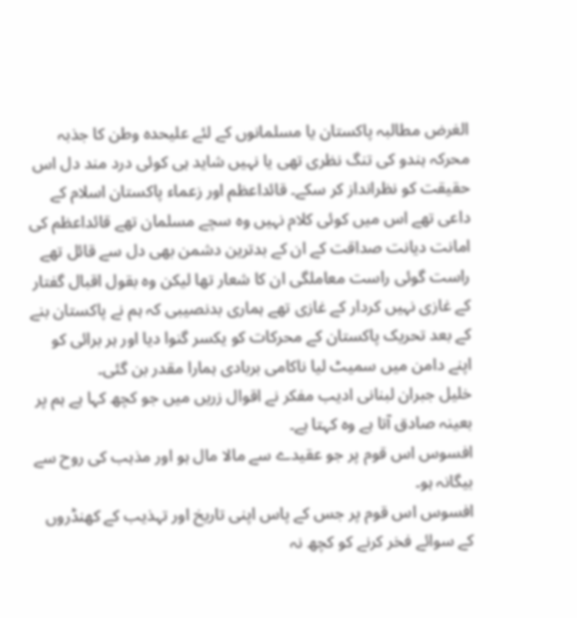الغرض مطالبہ پاکستان یا مسلمانوں کے لئے علیحدہ وطن کا جذبہ محرکہ ہندو کی تنگ نظری تھی یا نہیں شاید ہی کوئی درد مند دل اس حقیقت کو نظرانداز کر سکے۔ قائداعظم اور زعماء پاکستان اسلام کے داعی تھے اس میں کوئی کلام نہیں وہ سچے مسلمان تھے قائداعظم کی امانت دیانت صداقت کے ان کے بدترین دشمن بھی دل سے قائل تھے راست گوئی راست معاملگی ان کا شعار تھا لیکن وہ بقول اقبال گفتار کے غازی نہیں کردار کے غازی تھے ہماری بدنصیبی کہ ہم نے پاکستان بنے کے بعد تحریک پاکستان کے محرکات کو یکسر گنوا دیا اور ہر برائی کو اپنے دامن میں سمیٹ لیا ناکامی بربادی ہمارا مقدر بن گئی۔
خلیل جبران لبنانی ادیب مفکر نے اقوال زریں میں جو کچھ کہا ہے ہم پر بعینہ صادق آتا ہے وہ کہتا ہے۔
افسوس اس قوم پر جو عقیدے سے مالا مال ہو اور مذہب کی روح سے بیگانہ ہو۔
افسوس اس قوم پر جس کے پاس اپنی تاریخ اور تہذیب کے کھنڈروں کے سوائے فخر کرنے کو کچھ نہ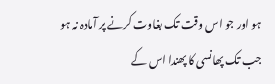ہو اور جو اس وقت تک بغاوت کرنے پر آمادہ نہ ہو جب تک پھانسی کا پھندا اس کے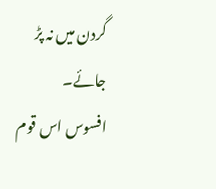گردن میں نہ پڑ جائے۔
افسوس اس قوم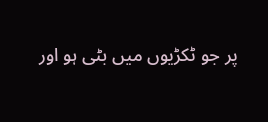پر جو ٹکڑیوں میں بٹی ہو اور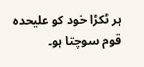ہر ٹکڑا خود کو علیحدہ قوم سوچتا ہو۔